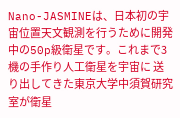Nano-JASMINEは、日本初の宇宙位置天文観測を行うために開発中の50p級衛星です。これまで3機の手作り人工衛星を宇宙に 送り出してきた東京大学中須賀研究室が衛星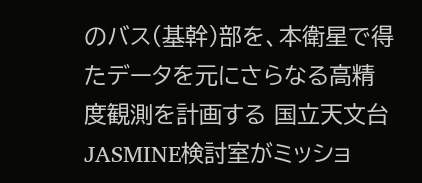のバス(基幹)部を、本衛星で得たデータを元にさらなる高精度観測を計画する 国立天文台JASMINE検討室がミッショ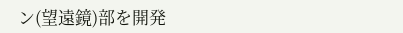ン(望遠鏡)部を開発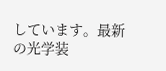しています。最新の光学装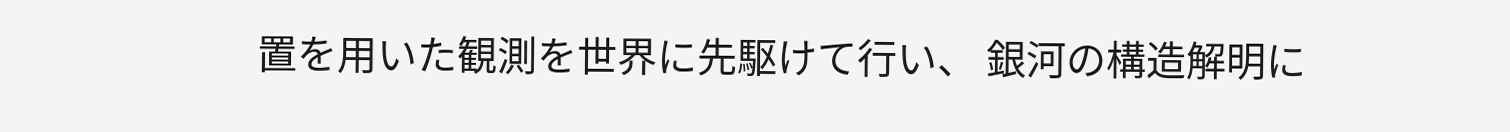置を用いた観測を世界に先駆けて行い、 銀河の構造解明に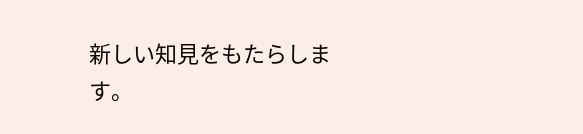新しい知見をもたらします。